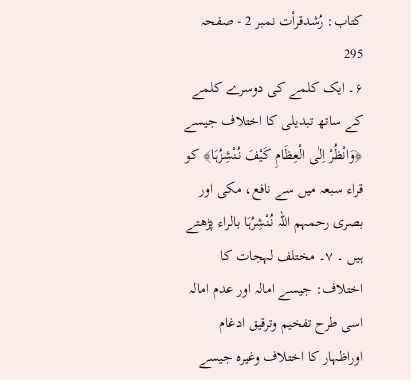کتاب: رُشدقرأت نمبر 2 - صفحہ 295
۶۔ ایک کلمے کی دوسرے کلمے کے ساتھ تبدیلی کا اختلاف جیسے ﴿وَانْظُرْ اِلٰی الْعِظَامِ کَیْفَ نُنْشِزُہَا﴾ کو قراء سبعہ میں سے نافع، مکی اور بصری رحمہم اللہ نُنْشِرُہَا بالراء پڑھتے ہیں ۔ ۷۔ مختلف لہجات کا اختلاف: جیسے امالہ اور عدم امالہ اسی طرح تفخیم وترقیق ادغام اوراظہار کا اختلاف وغیرہ جیسے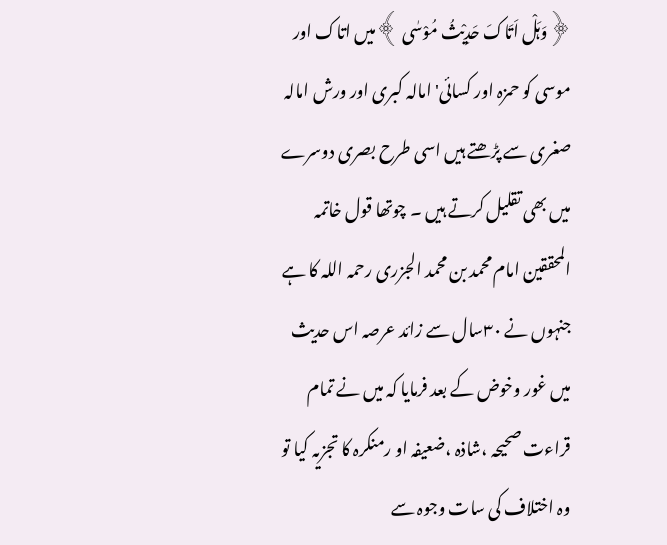﴿وَہَلْ اَتَاکَ حَدِیْثُ مُوْسٰی ﴾میں اتاک اور موسی کو حمزہ اور کسائی' امالہ کبری اور ورش امالہ صغری سے پڑھتے ہیں اسی طرح بصری دوسرے میں بھی تقلیل کرتے ہیں ۔ چوتھا قول خاتمہ المحققین امام محمد بن محمد الجزری رحمہ اللہ کا ہے جنہوں نے ۳۰سال سے زائد عرصہ اس حدیث میں غور وخوض کے بعد فرمایا کہ میں نے تمام قراءت صحیحہ ،شاذہ ،ضعیفہ او رمنکرہ کا تجزیہ کیا تو وہ اختلاف کی سات وجوہ سے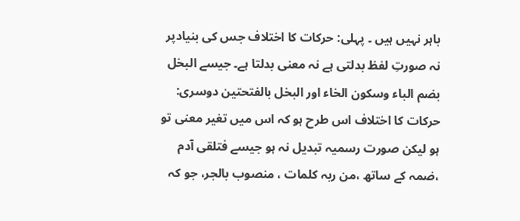باہر نہیں ہیں ۔ پہلی: حرکات کا اختلاف جس کی بنیادپر نہ صورتِ لفظ بدلتی ہے نہ معنی بدلتا ہے۔ جیسے البخل بضم الباء وسکون الخاء اور البخل بالفتحتین دوسری: حرکات کا اختلاف اس طرح ہو کہ اس میں تغیر معنی تو ہو لیکن صورت رسمیہ تبدیل نہ ہو جیسے فتلقی آدم ،ضمہ کے ساتھ ،من ربہ کلمات ، منصوب بالجر، جو کہ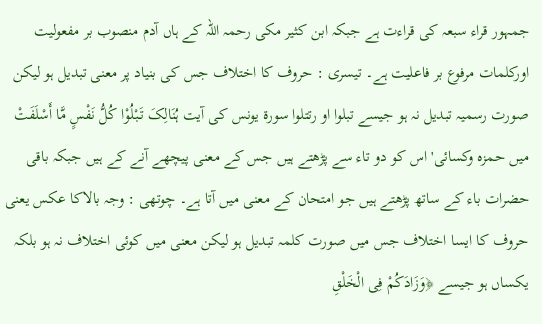جمہور قراء سبعہ کی قراءت ہے جبکہ ابن کثیر مکی رحمہ اللہ کے ہاں آدم منصوب بر مفعولیت اورکلمات مرفوع بر فاعلیت ہے۔ تیسری : حروف کا اختلاف جس کی بنیاد پر معنی تبدیل ہو لیکن صورت رسمیہ تبدیل نہ ہو جیسے تبلوا او رتتلوا سورۃ یونس کی آیت ہُنَالِکَ تَبْلُوْا کُلُّ نَفْسٍ مَّا أَسْلَفَتْ میں حمزہ وکسائی' اس کو دو تاء سے پڑھتے ہیں جس کے معنی پیچھے آنے کے ہیں جبکہ باقی حضرات باء کے ساتھ پڑھتے ہیں جو امتحان کے معنی میں آتا ہے۔ چوتھی : وجہ بالاکا عکس یعنی حروف کا ایسا اختلاف جس میں صورت کلمہ تبدیل ہو لیکن معنی میں کوئی اختلاف نہ ہو بلکہ یکساں ہو جیسے ﴿وَزَادَکُمْ فِی الْخَلْقِ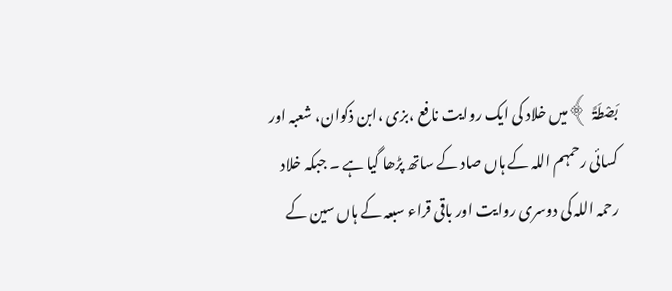بَصْطَۃً ﴾میں خلاد کی ایک روایت نافع ،بزی ،ابن ذکوان، شعبہ اور کسائی رحمہم اللہ کے ہاں صاد کے ساتھ پڑھا گیا ہے ۔ جبکہ خلاد رحمہ اللہ کی دوسری روایت اور باقی قراء سبعہ کے ہاں سین کے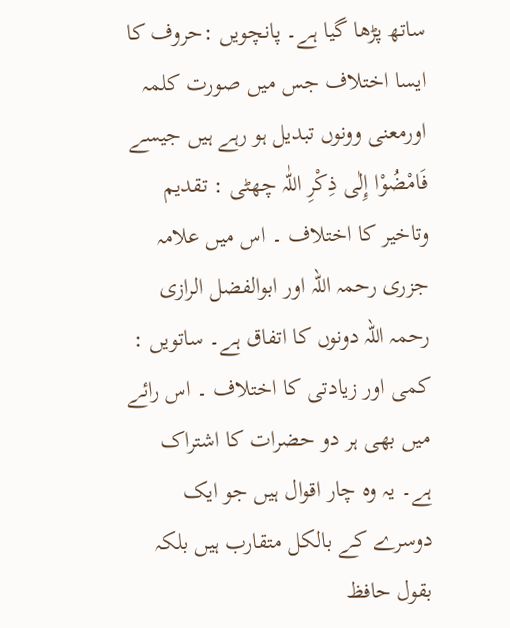ساتھ پڑھا گیا ہے۔ پانچویں :حروف کا ایسا اختلاف جس میں صورت کلمہ اورمعنی وونوں تبدیل ہو رہے ہیں جیسے فَامْضُوْا إِلٰی ذِکْرِ اللّٰہ چھٹی : تقدیم وتاخیر کا اختلاف ۔ اس میں علامہ جزری رحمہ اللہ اور ابوالفضل الرازی رحمہ اللہ دونوں کا اتفاق ہے۔ ساتویں : کمی اور زیادتی کا اختلاف ۔ اس رائے میں بھی ہر دو حضرات کا اشتراک ہے۔ یہ وہ چار اقوال ہیں جو ایک دوسرے کے بالکل متقارب ہیں بلکہ بقول حافظ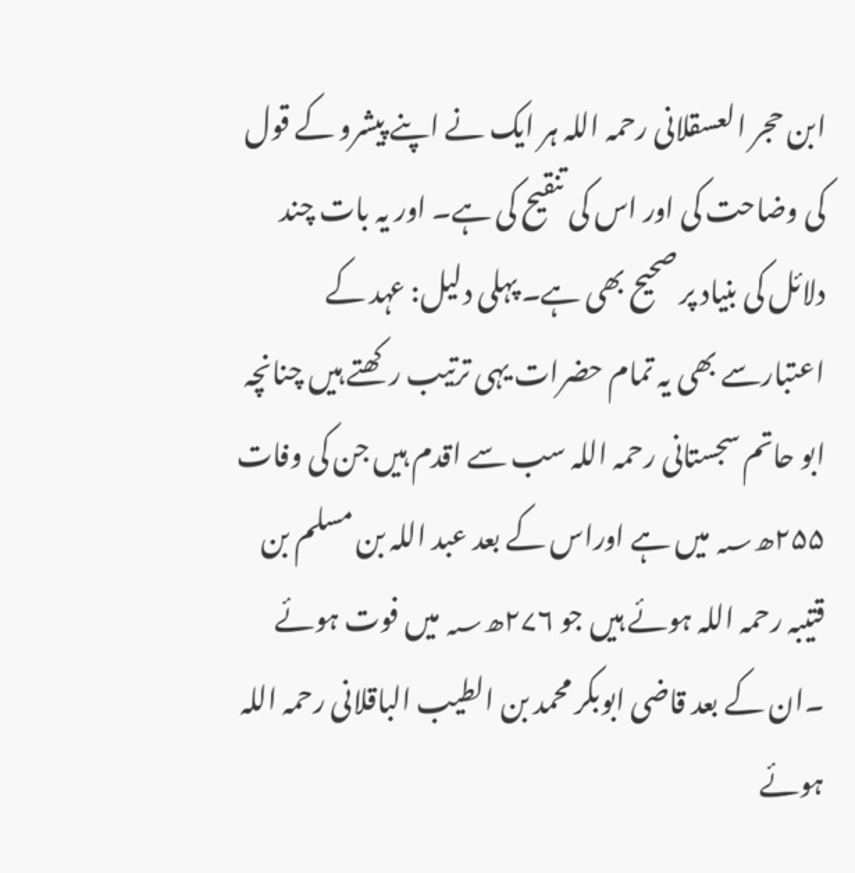ابن حجر العسقلانی رحمہ اللہ ہر ایک نے اپنے پیشرو کے قول کی وضاحت کی اور اس کی تنقیح کی ہے۔ اور یہ بات چند دلائل کی بنیاد پر صحیح بھی ہے۔ پہلی دلیل: عہد کے اعتبارسے بھی یہ تمام حضرات یہی ترتیب رکھتے ہیں چنانچہ ابو حاتم سجستانی رحمہ اللہ سب سے اقدم ہیں جن کی وفات ۲۵۵ھ؁ میں ہے اوراس کے بعد عبد اللہ بن مسلم بن قتیبہ رحمہ اللہ ہوئے ہیں جو ۲۷۶ھ؁ میں فوت ہوئے ۔ان کے بعد قاضی ابوبکر محمد بن الطیب الباقلانی رحمہ اللہ ہوئے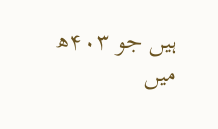ہیں جو ۴۰۳ھ میں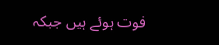فوت ہوئے ہیں جبکہ